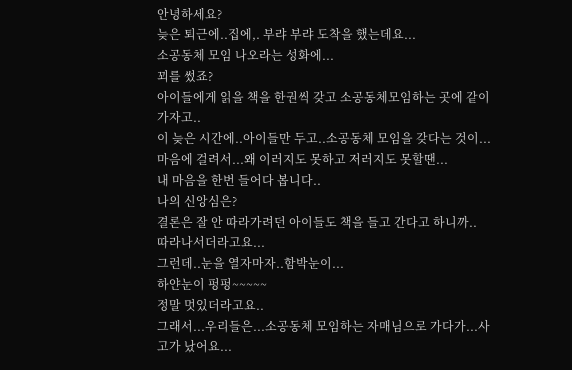안녕하세요?
늦은 퇴근에..집에,. 부랴 부랴 도착을 했는데요...
소공동체 모임 나오라는 성화에...
꾀를 썼죠?
아이들에게 읽을 책을 한권씩 갖고 소공동체모임하는 곳에 같이 가자고..
이 늦은 시간에..아이들만 두고..소공동체 모임을 갖다는 것이...
마음에 걸려서...왜 이러지도 못하고 저러지도 못할땐...
내 마음을 한번 들어다 봅니다..
나의 신앙심은?
결론은 잘 안 따라가려던 아이들도 책을 들고 간다고 하니까..
따라나서더라고요...
그런데..눈을 열자마자..함박눈이...
하얀눈이 펑펑~~~~~
정말 멋있더라고요..
그래서...우리들은...소공동체 모임하는 자매님으로 가다가...사고가 났어요...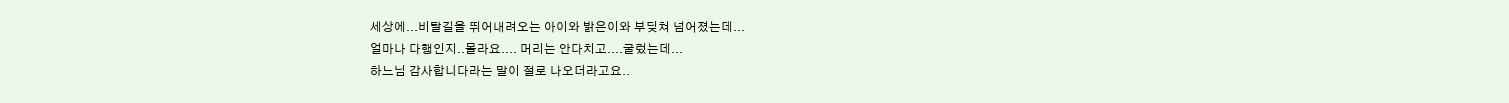세상에...비탈길을 뛰어내려오는 아이와 밝은이와 부딪쳐 넘어졌는데...
얼마나 다행인지..몰라요.... 머리는 안다치고....굴렀는데...
하느님 감사합니다라는 말이 절로 나오더라고요..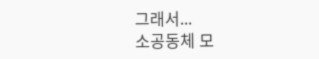그래서...
소공동체 모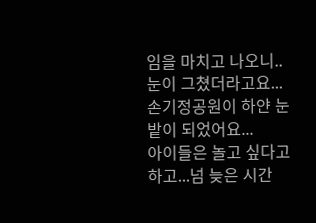임을 마치고 나오니.. 눈이 그쳤더라고요...
손기정공원이 하얀 눈밭이 되었어요...
아이들은 놀고 싶다고 하고...넘 늦은 시간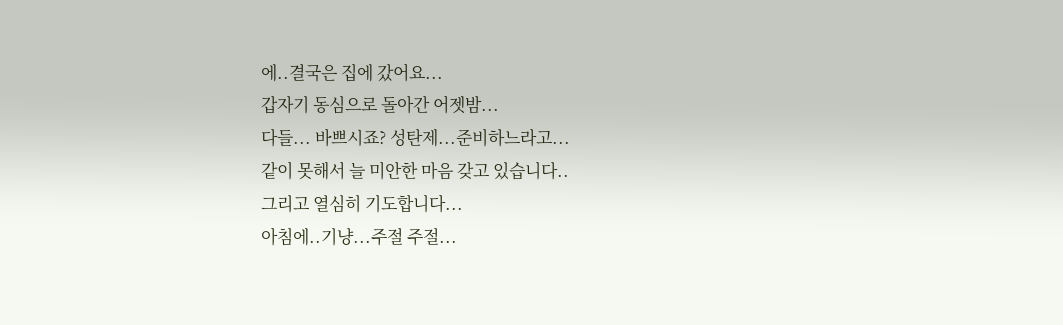에..결국은 집에 갔어요...
갑자기 동심으로 돌아간 어젯밤...
다들... 바쁘시죠? 성탄제...준비하느라고...
같이 못해서 늘 미안한 마음 갖고 있습니다..
그리고 열심히 기도합니다...
아침에..기냥...주절 주절...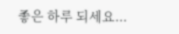좋은 하루 되세요...